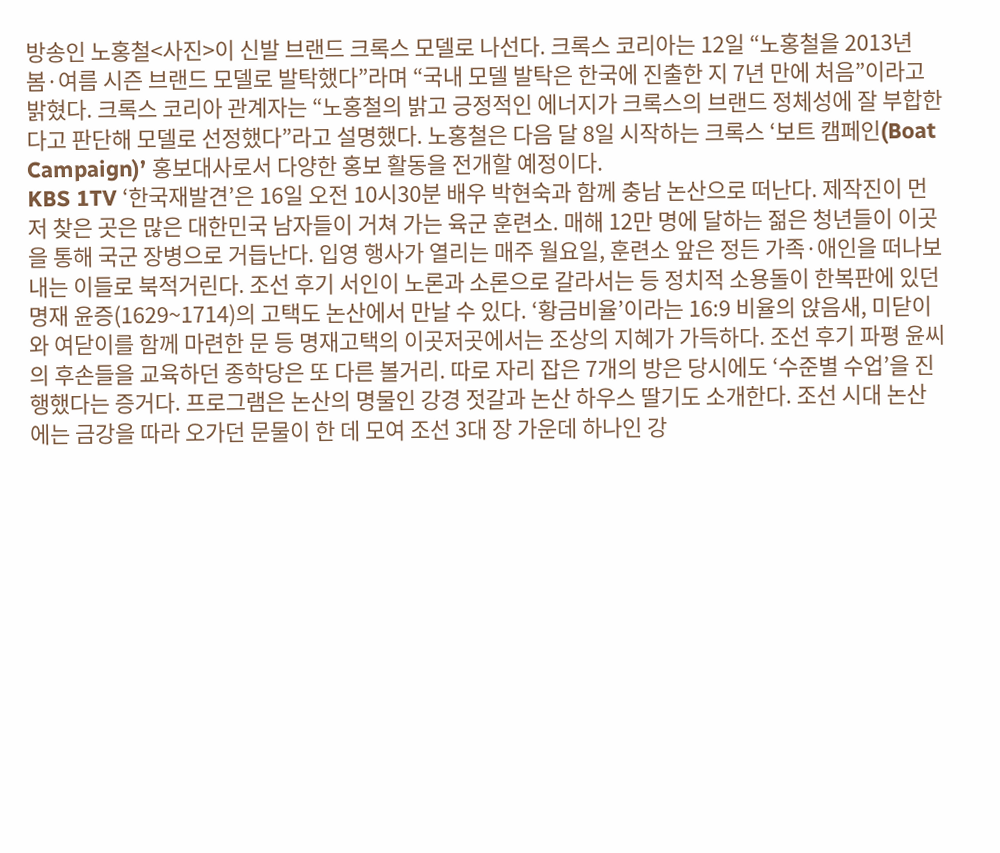방송인 노홍철<사진>이 신발 브랜드 크록스 모델로 나선다. 크록스 코리아는 12일 “노홍철을 2013년 봄·여름 시즌 브랜드 모델로 발탁했다”라며 “국내 모델 발탁은 한국에 진출한 지 7년 만에 처음”이라고 밝혔다. 크록스 코리아 관계자는 “노홍철의 밝고 긍정적인 에너지가 크록스의 브랜드 정체성에 잘 부합한다고 판단해 모델로 선정했다”라고 설명했다. 노홍철은 다음 달 8일 시작하는 크록스 ‘보트 캠페인(Boat Campaign)’ 홍보대사로서 다양한 홍보 활동을 전개할 예정이다.
KBS 1TV ‘한국재발견’은 16일 오전 10시30분 배우 박현숙과 함께 충남 논산으로 떠난다. 제작진이 먼저 찾은 곳은 많은 대한민국 남자들이 거쳐 가는 육군 훈련소. 매해 12만 명에 달하는 젊은 청년들이 이곳을 통해 국군 장병으로 거듭난다. 입영 행사가 열리는 매주 월요일, 훈련소 앞은 정든 가족·애인을 떠나보내는 이들로 북적거린다. 조선 후기 서인이 노론과 소론으로 갈라서는 등 정치적 소용돌이 한복판에 있던 명재 윤증(1629~1714)의 고택도 논산에서 만날 수 있다. ‘황금비율’이라는 16:9 비율의 앉음새, 미닫이와 여닫이를 함께 마련한 문 등 명재고택의 이곳저곳에서는 조상의 지혜가 가득하다. 조선 후기 파평 윤씨의 후손들을 교육하던 종학당은 또 다른 볼거리. 따로 자리 잡은 7개의 방은 당시에도 ‘수준별 수업’을 진행했다는 증거다. 프로그램은 논산의 명물인 강경 젓갈과 논산 하우스 딸기도 소개한다. 조선 시대 논산에는 금강을 따라 오가던 문물이 한 데 모여 조선 3대 장 가운데 하나인 강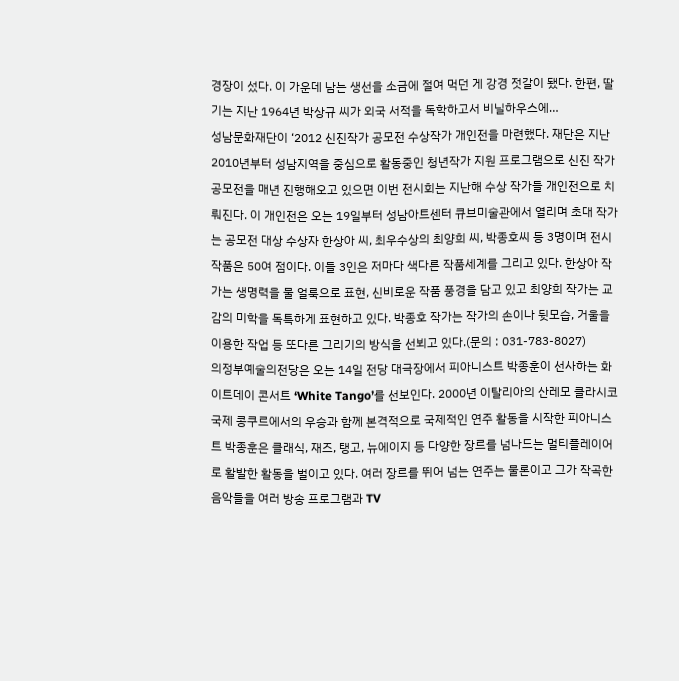경장이 섰다. 이 가운데 남는 생선을 소금에 절여 먹던 게 강경 젓갈이 됐다. 한편, 딸기는 지난 1964년 박상규 씨가 외국 서적을 독학하고서 비닐하우스에…
성남문화재단이 ‘2012 신진작가 공모전 수상작가 개인전을 마련했다. 재단은 지난 2010년부터 성남지역을 중심으로 활동중인 청년작가 지원 프로그램으로 신진 작가 공모전을 매년 진행해오고 있으면 이번 전시회는 지난해 수상 작가들 개인전으로 치뤄진다. 이 개인전은 오는 19일부터 성남아트센터 큐브미술관에서 열리며 초대 작가는 공모전 대상 수상자 한상아 씨, 최우수상의 최양희 씨, 박종호씨 등 3명이며 전시 작품은 50여 점이다. 이들 3인은 저마다 색다른 작품세계를 그리고 있다. 한상아 작가는 생명력을 물 얼룩으로 표현, 신비로운 작품 풍경을 담고 있고 최양희 작가는 교감의 미학을 독특하게 표현하고 있다. 박종호 작가는 작가의 손이나 뒷모습, 거울을 이용한 작업 등 또다른 그리기의 방식을 선뵈고 있다.(문의 : 031-783-8027)
의정부예술의전당은 오는 14일 전당 대극장에서 피아니스트 박종훈이 선사하는 화이트데이 콘서트 ‘White Tango’를 선보인다. 2000년 이탈리아의 산레모 클라시코 국제 콩쿠르에서의 우승과 함께 본격적으로 국제적인 연주 활동을 시작한 피아니스트 박종훈은 클래식, 재즈, 탱고, 뉴에이지 등 다양한 장르를 넘나드는 멀티플레이어로 활발한 활동을 벌이고 있다. 여러 장르를 뛰어 넘는 연주는 물론이고 그가 작곡한 음악들을 여러 방송 프로그램과 TV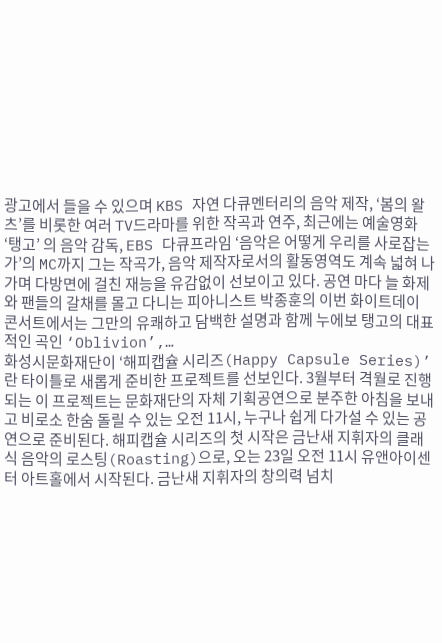광고에서 들을 수 있으며 KBS 자연 다큐멘터리의 음악 제작, ‘봄의 왈츠’를 비롯한 여러 TV드라마를 위한 작곡과 연주, 최근에는 예술영화 ‘탱고’ 의 음악 감독, EBS 다큐프라임 ‘음악은 어떻게 우리를 사로잡는가’의 MC까지 그는 작곡가, 음악 제작자로서의 활동영역도 계속 넓혀 나가며 다방면에 걸친 재능을 유감없이 선보이고 있다. 공연 마다 늘 화제와 팬들의 갈채를 몰고 다니는 피아니스트 박종훈의 이번 화이트데이 콘서트에서는 그만의 유쾌하고 담백한 설명과 함께 누에보 탱고의 대표적인 곡인 ‘Oblivion’,…
화성시문화재단이 ‘해피캡슐 시리즈(Happy Capsule Series)’란 타이틀로 새롭게 준비한 프로젝트를 선보인다. 3월부터 격월로 진행되는 이 프로젝트는 문화재단의 자체 기획공연으로 분주한 아침을 보내고 비로소 한숨 돌릴 수 있는 오전 11시, 누구나 쉽게 다가설 수 있는 공연으로 준비된다. 해피캡슐 시리즈의 첫 시작은 금난새 지휘자의 클래식 음악의 로스팅(Roasting)으로, 오는 23일 오전 11시 유앤아이센터 아트홀에서 시작된다. 금난새 지휘자의 창의력 넘치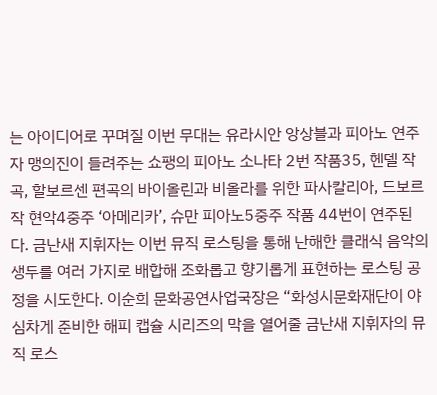는 아이디어로 꾸며질 이번 무대는 유라시안 앙상블과 피아노 연주자 맹의진이 들려주는 쇼팽의 피아노 소나타 2번 작품35, 헨델 작곡, 할보르센 편곡의 바이올린과 비올라를 위한 파사칼리아, 드보르작 현악4중주 ‘아메리카’, 슈만 피아노5중주 작품 44번이 연주된다. 금난새 지휘자는 이번 뮤직 로스팅을 통해 난해한 클래식 음악의 생두를 여러 가지로 배합해 조화롭고 향기롭게 표현하는 로스팅 공정을 시도한다. 이순희 문화공연사업국장은 “화성시문화재단이 야심차게 준비한 해피 캡슐 시리즈의 막을 열어줄 금난새 지휘자의 뮤직 로스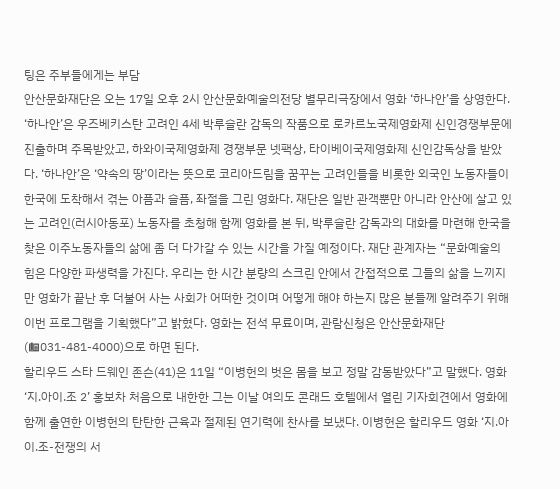팅은 주부들에게는 부담
안산문화재단은 오는 17일 오후 2시 안산문화예술의전당 별무리극장에서 영화 ‘하나안’을 상영한다. ‘하나안’은 우즈베키스탄 고려인 4세 박루슬란 감독의 작품으로 로카르노국제영화제 신인경쟁부문에 진출하며 주목받았고, 하와이국제영화제 경쟁부문 넷팩상, 타이베이국제영화제 신인감독상을 받았다. ‘하나안’은 ‘약속의 땅’이라는 뜻으로 코리아드림을 꿈꾸는 고려인들을 비롯한 외국인 노동자들이 한국에 도착해서 겪는 아픔과 슬픔, 좌절을 그린 영화다. 재단은 일반 관객뿐만 아니라 안산에 살고 있는 고려인(러시아동포) 노동자를 초청해 함께 영화를 본 뒤, 박루슬란 감독과의 대화를 마련해 한국을 찾은 이주노동자들의 삶에 좀 더 다가갈 수 있는 시간을 가질 예정이다. 재단 관계자는 “문화예술의 힘은 다양한 파생력을 가진다. 우리는 한 시간 분량의 스크린 안에서 간접적으로 그들의 삶을 느끼지만 영화가 끝난 후 더불어 사는 사회가 어떠한 것이며 어떻게 해야 하는지 많은 분들께 알려주기 위해 이번 프로그램을 기획했다”고 밝혔다. 영화는 전석 무료이며, 관람신청은 안산문화재단(☎031-481-4000)으로 하면 된다.
할리우드 스타 드웨인 존슨(41)은 11일 “이병헌의 벗은 몸을 보고 정말 감동받았다”고 말했다. 영화 ‘지.아이.조 2’ 홍보차 처음으로 내한한 그는 이날 여의도 콘래드 호텔에서 열린 기자회견에서 영화에 함께 출연한 이병헌의 탄탄한 근육과 절제된 연기력에 찬사를 보냈다. 이병헌은 할리우드 영화 ‘지.아이.조-전쟁의 서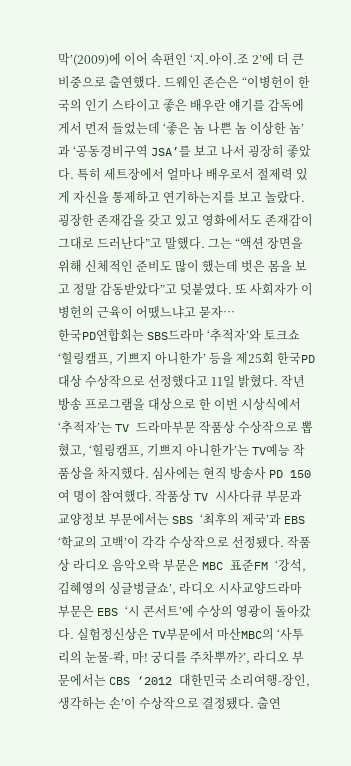막’(2009)에 이어 속편인 ‘지.아이.조 2’에 더 큰 비중으로 출연했다. 드웨인 존슨은 “이병헌이 한국의 인기 스타이고 좋은 배우란 얘기를 감독에게서 먼저 들었는데 ‘좋은 놈 나쁜 놈 이상한 놈’과 ‘공동경비구역 JSA’를 보고 나서 굉장히 좋았다. 특히 세트장에서 얼마나 배우로서 절제력 있게 자신을 통제하고 연기하는지를 보고 놀랐다. 굉장한 존재감을 갖고 있고 영화에서도 존재감이 그대로 드러난다”고 말했다. 그는 “액션 장면을 위해 신체적인 준비도 많이 했는데 벗은 몸을 보고 정말 감동받았다”고 덧붙였다. 또 사회자가 이병헌의 근육이 어땠느냐고 묻자…
한국PD연합회는 SBS드라마 ‘추적자’와 토크쇼 ‘힐링캠프, 기쁘지 아니한가’ 등을 제25회 한국PD 대상 수상작으로 선정했다고 11일 밝혔다. 작년 방송 프로그램을 대상으로 한 이번 시상식에서 ‘추적자’는 TV 드라마부문 작품상 수상작으로 뽑혔고, ‘힐링캠프, 기쁘지 아니한가’는 TV예능 작품상을 차지했다. 심사에는 현직 방송사 PD 150여 명이 참여했다. 작품상 TV 시사다큐 부문과 교양정보 부문에서는 SBS ‘최후의 제국’과 EBS ‘학교의 고백’이 각각 수상작으로 선정됐다. 작품상 라디오 음악오락 부문은 MBC 표준FM ‘강석, 김혜영의 싱글벙글쇼’, 라디오 시사교양드라마 부문은 EBS ‘시 콘서트’에 수상의 영광이 돌아갔다. 실험정신상은 TV부문에서 마산MBC의 ‘사투리의 눈물-콱, 마! 궁디를 주차뿌까?’, 라디오 부문에서는 CBS ‘2012 대한민국 소리여행-장인, 생각하는 손’이 수상작으로 결정됐다. 출연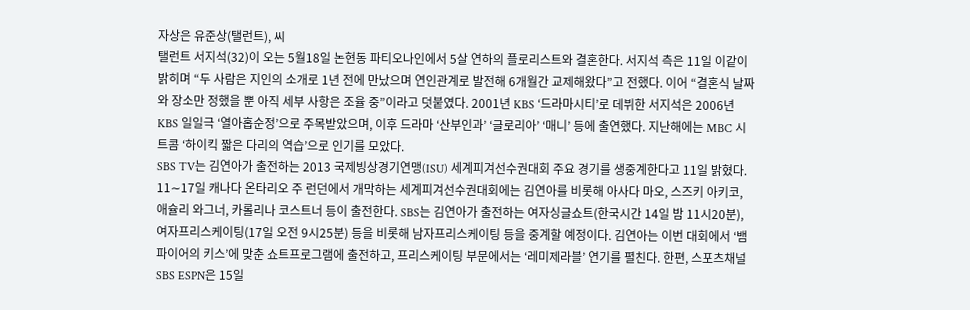자상은 유준상(탤런트), 씨
탤런트 서지석(32)이 오는 5월18일 논현동 파티오나인에서 5살 연하의 플로리스트와 결혼한다. 서지석 측은 11일 이같이 밝히며 “두 사람은 지인의 소개로 1년 전에 만났으며 연인관계로 발전해 6개월간 교제해왔다”고 전했다. 이어 “결혼식 날짜와 장소만 정했을 뿐 아직 세부 사항은 조율 중”이라고 덧붙였다. 2001년 KBS ‘드라마시티’로 데뷔한 서지석은 2006년 KBS 일일극 ‘열아홉순정’으로 주목받았으며, 이후 드라마 ‘산부인과’ ‘글로리아’ ‘매니’ 등에 출연했다. 지난해에는 MBC 시트콤 ‘하이킥 짧은 다리의 역습’으로 인기를 모았다.
SBS TV는 김연아가 출전하는 2013 국제빙상경기연맹(ISU) 세계피겨선수권대회 주요 경기를 생중계한다고 11일 밝혔다. 11∼17일 캐나다 온타리오 주 런던에서 개막하는 세계피겨선수권대회에는 김연아를 비롯해 아사다 마오, 스즈키 아키코, 애슐리 와그너, 카롤리나 코스트너 등이 출전한다. SBS는 김연아가 출전하는 여자싱글쇼트(한국시간 14일 밤 11시20분), 여자프리스케이팅(17일 오전 9시25분) 등을 비롯해 남자프리스케이팅 등을 중계할 예정이다. 김연아는 이번 대회에서 ‘뱀파이어의 키스’에 맞춘 쇼트프로그램에 출전하고, 프리스케이팅 부문에서는 ‘레미제라블’ 연기를 펼친다. 한편, 스포츠채널 SBS ESPN은 15일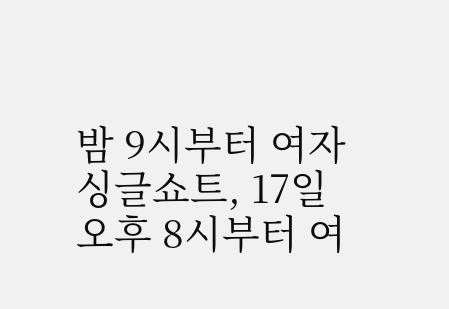밤 9시부터 여자싱글쇼트, 17일 오후 8시부터 여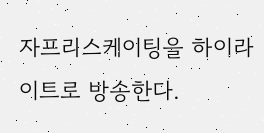자프리스케이팅을 하이라이트로 방송한다.